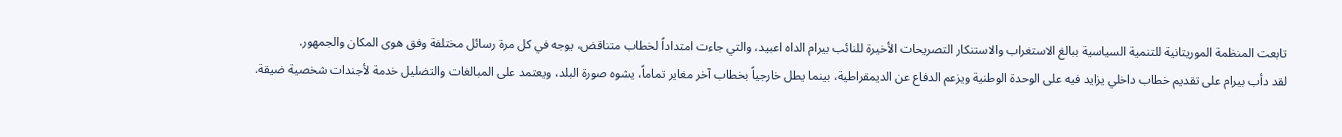تابعت المنظمة الموريتانية للتنمية السياسية ببالغ الاستغراب والاستنكار التصريحات الأخيرة للنائب بيرام الداه اعبيد، والتي جاءت امتداداً لخطاب متناقض، يوجه في كل مرة رسائل مختلفة وفق هوى المكان والجمهور.
لقد دأب بيرام على تقديم خطاب داخلي يزايد فيه على الوحدة الوطنية ويزعم الدفاع عن الديمقراطية، بينما يطل خارجياً بخطاب آخر مغاير تماماً، يشوه صورة البلد، ويعتمد على المبالغات والتضليل خدمة لأجندات شخصية ضيقة.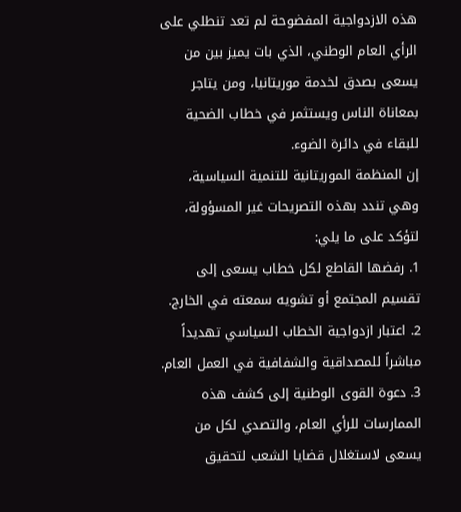هذه الازدواجية المفضوحة لم تعد تنطلي على الرأي العام الوطني، الذي بات يميز بين من يسعى بصدق لخدمة موريتانيا، ومن يتاجر بمعاناة الناس ويستثمر في خطاب الضحية للبقاء في دائرة الضوء.
إن المنظمة الموريتانية للتنمية السياسية، وهي تندد بهذه التصريحات غير المسؤولة، لتؤكد على ما يلي:
1. رفضها القاطع لكل خطاب يسعى إلى تقسيم المجتمع أو تشويه سمعته في الخارج.
2. اعتبار ازدواجية الخطاب السياسي تهديداً مباشراً للمصداقية والشفافية في العمل العام.
3. دعوة القوى الوطنية إلى كشف هذه الممارسات للرأي العام، والتصدي لكل من يسعى لاستغلال قضايا الشعب لتحقيق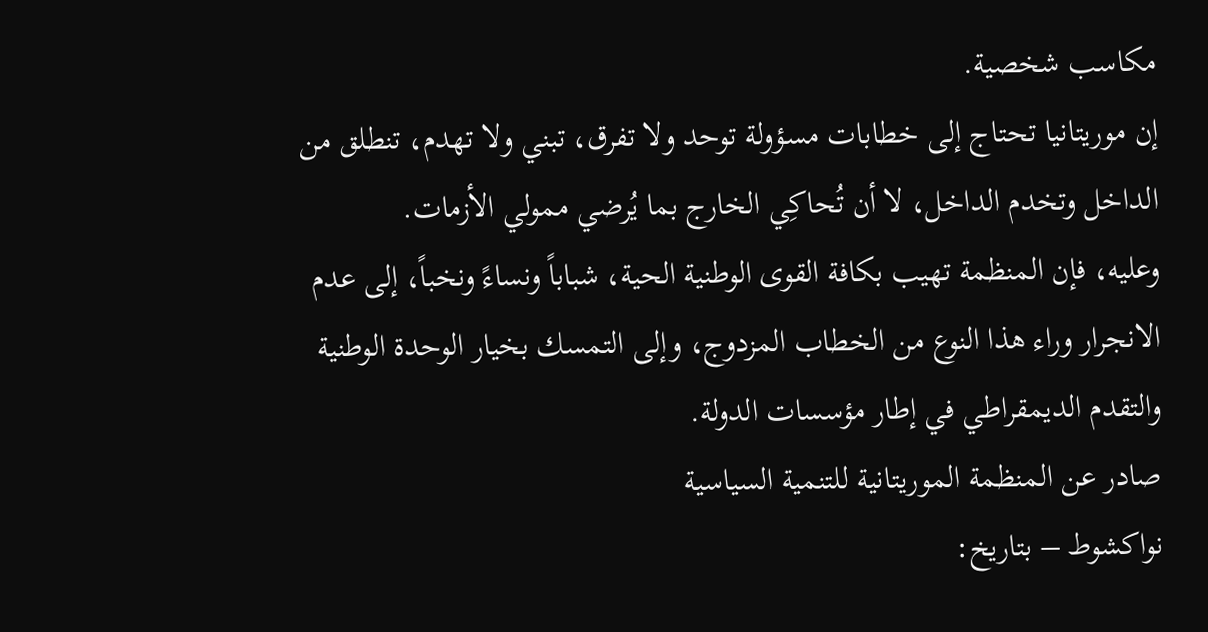مكاسب شخصية.
إن موريتانيا تحتاج إلى خطابات مسؤولة توحد ولا تفرق، تبني ولا تهدم، تنطلق من الداخل وتخدم الداخل، لا أن تُحاكِي الخارج بما يُرضي ممولي الأزمات.
وعليه، فإن المنظمة تهيب بكافة القوى الوطنية الحية، شباباً ونساءً ونخباً، إلى عدم الانجرار وراء هذا النوع من الخطاب المزدوج، وإلى التمسك بخيار الوحدة الوطنية والتقدم الديمقراطي في إطار مؤسسات الدولة.
صادر عن المنظمة الموريتانية للتنمية السياسية
نواكشوط – بتاريخ: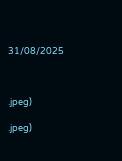31/08/2025



.jpeg)

.jpeg)